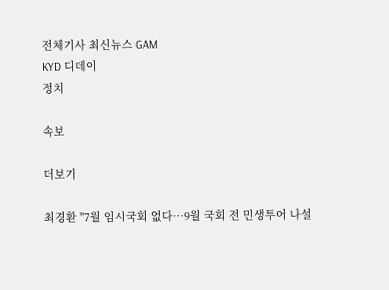전체기사 최신뉴스 GAM
KYD 디데이
정치

속보

더보기

최경환 "7월 임시국회 없다…9월 국회 전 민생투어 나설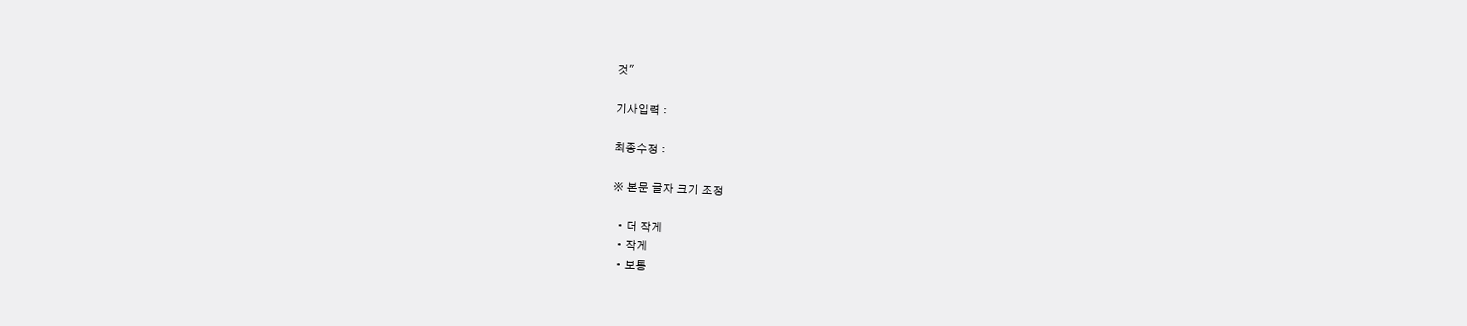것"

기사입력 :

최종수정 :

※ 본문 글자 크기 조정

  • 더 작게
  • 작게
  • 보통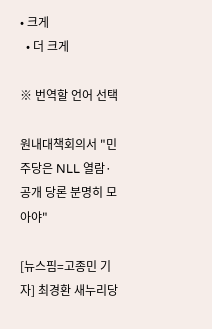• 크게
  • 더 크게

※ 번역할 언어 선택

원내대책회의서 "민주당은 NLL 열람·공개 당론 분명히 모아야"

[뉴스핌=고종민 기자] 최경환 새누리당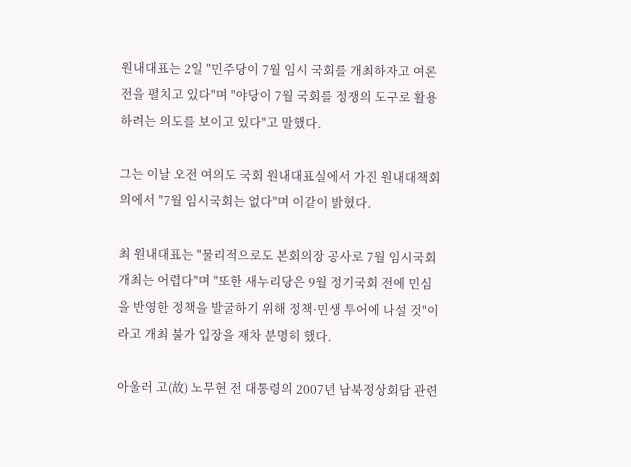원내대표는 2일 "민주당이 7월 임시 국회를 개최하자고 여론전을 펼치고 있다"며 "야당이 7월 국회를 정쟁의 도구로 활용하려는 의도를 보이고 있다"고 말했다.

그는 이날 오전 여의도 국회 원내대표실에서 가진 원내대책회의에서 "7월 임시국회는 없다"며 이같이 밝혔다.

최 원내대표는 "물리적으로도 본회의장 공사로 7월 임시국회 개최는 어렵다"며 "또한 새누리당은 9월 정기국회 전에 민심을 반영한 정책을 발굴하기 위해 정책·민생 투어에 나설 것"이라고 개최 불가 입장을 재차 분명히 했다.

아울러 고(故) 노무현 전 대통령의 2007년 남북정상회담 관련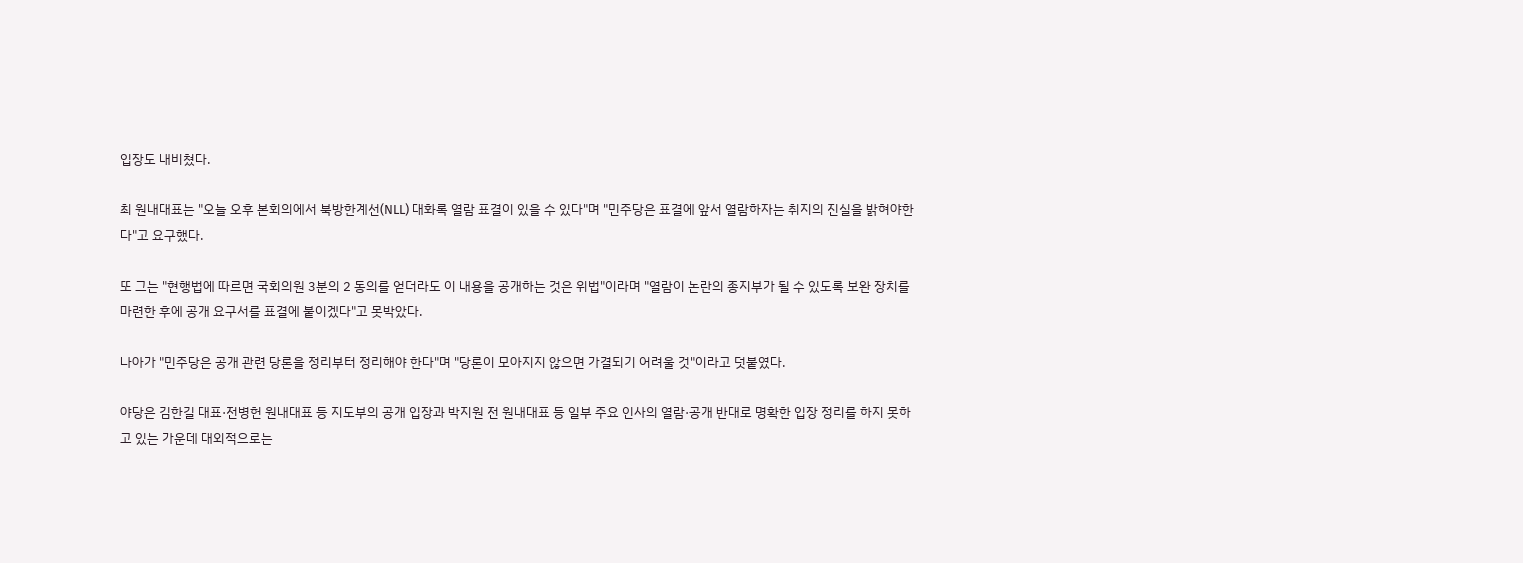입장도 내비쳤다.

최 원내대표는 "오늘 오후 본회의에서 북방한계선(NLL) 대화록 열람 표결이 있을 수 있다"며 "민주당은 표결에 앞서 열람하자는 취지의 진실을 밝혀야한다"고 요구했다.

또 그는 "현행법에 따르면 국회의원 3분의 2 동의를 얻더라도 이 내용을 공개하는 것은 위법"이라며 "열람이 논란의 종지부가 될 수 있도록 보완 장치를 마련한 후에 공개 요구서를 표결에 붙이겠다"고 못박았다.

나아가 "민주당은 공개 관련 당론을 정리부터 정리해야 한다"며 "당론이 모아지지 않으면 가결되기 어려울 것"이라고 덧붙였다.

야당은 김한길 대표·전병헌 원내대표 등 지도부의 공개 입장과 박지원 전 원내대표 등 일부 주요 인사의 열람·공개 반대로 명확한 입장 정리를 하지 못하고 있는 가운데 대외적으로는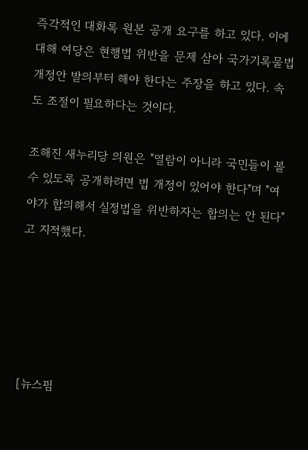즉각적인 대화록 원본 공개 요구를 하고 있다. 이에 대해 여당은 현행법 위반을 문제 삼아 국가기록물법 개정안 발의부터 해야 한다는 주장을 하고 있다. 속도 조절이 필요하다는 것이다.

조해진 새누리당 의원은 "열람이 아니라 국민들이 볼 수 있도록 공개하려면 법 개정이 있어야 한다"며 "여야가 합의해서 실정법을 위반하자는 합의는 안 된다"고 지적했다.





[뉴스핌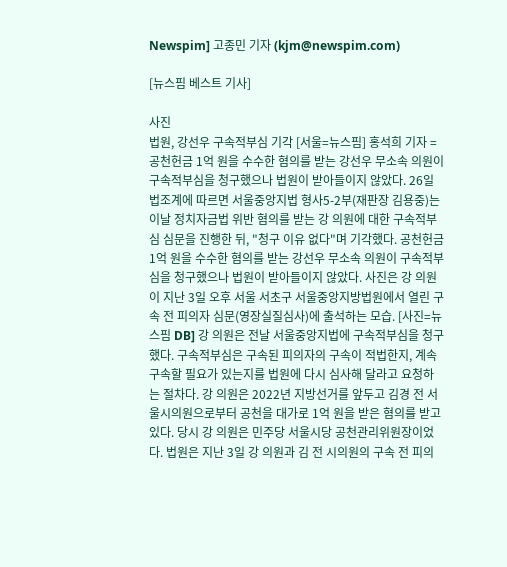Newspim] 고종민 기자 (kjm@newspim.com)

[뉴스핌 베스트 기사]

사진
법원, 강선우 구속적부심 기각 [서울=뉴스핌] 홍석희 기자 = 공천헌금 1억 원을 수수한 혐의를 받는 강선우 무소속 의원이 구속적부심을 청구했으나 법원이 받아들이지 않았다. 26일 법조계에 따르면 서울중앙지법 형사5-2부(재판장 김용중)는 이날 정치자금법 위반 혐의를 받는 강 의원에 대한 구속적부심 심문을 진행한 뒤, "청구 이유 없다"며 기각했다. 공천헌금 1억 원을 수수한 혐의를 받는 강선우 무소속 의원이 구속적부심을 청구했으나 법원이 받아들이지 않았다. 사진은 강 의원이 지난 3일 오후 서울 서초구 서울중앙지방법원에서 열린 구속 전 피의자 심문(영장실질심사)에 출석하는 모습. [사진=뉴스핌 DB] 강 의원은 전날 서울중앙지법에 구속적부심을 청구했다. 구속적부심은 구속된 피의자의 구속이 적법한지, 계속 구속할 필요가 있는지를 법원에 다시 심사해 달라고 요청하는 절차다. 강 의원은 2022년 지방선거를 앞두고 김경 전 서울시의원으로부터 공천을 대가로 1억 원을 받은 혐의를 받고 있다. 당시 강 의원은 민주당 서울시당 공천관리위원장이었다. 법원은 지난 3일 강 의원과 김 전 시의원의 구속 전 피의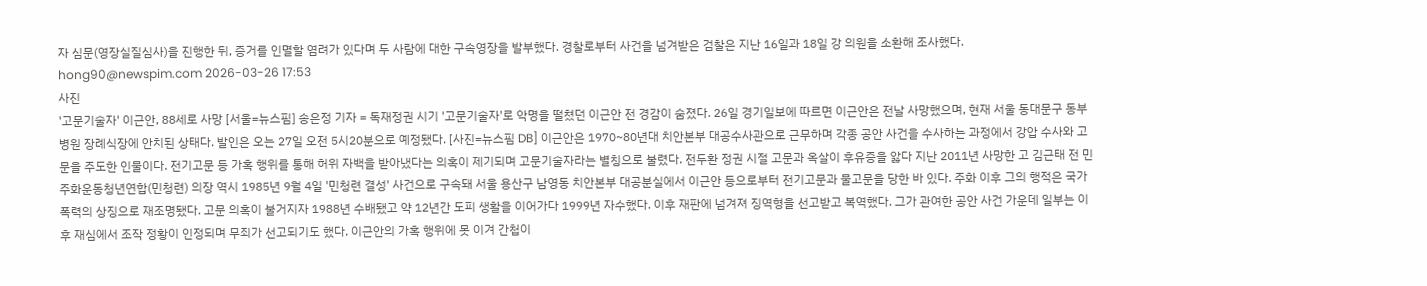자 심문(영장실질심사)을 진행한 뒤, 증거를 인멸할 염려가 있다며 두 사람에 대한 구속영장을 발부했다. 경찰로부터 사건을 넘겨받은 검찰은 지난 16일과 18일 강 의원을 소환해 조사했다. hong90@newspim.com 2026-03-26 17:53
사진
'고문기술자' 이근안, 88세로 사망 [서울=뉴스핌] 송은정 기자 = 독재정권 시기 '고문기술자'로 악명을 떨쳤던 이근안 전 경감이 숨졌다. 26일 경기일보에 따르면 이근안은 전날 사망했으며, 현재 서울 동대문구 동부병원 장례식장에 안치된 상태다. 발인은 오는 27일 오전 5시20분으로 예정됐다. [사진=뉴스핌 DB] 이근안은 1970~80년대 치안본부 대공수사관으로 근무하며 각종 공안 사건을 수사하는 과정에서 강압 수사와 고문을 주도한 인물이다. 전기고문 등 가혹 행위를 통해 허위 자백을 받아냈다는 의혹이 제기되며 고문기술자라는 별칭으로 불렸다. 전두환 정권 시절 고문과 옥살이 후유증을 앓다 지난 2011년 사망한 고 김근태 전 민주화운동청년연합(민청련) 의장 역시 1985년 9월 4일 '민청련 결성' 사건으로 구속돼 서울 용산구 남영동 치안본부 대공분실에서 이근안 등으로부터 전기고문과 물고문을 당한 바 있다. 주화 이후 그의 행적은 국가폭력의 상징으로 재조명됐다. 고문 의혹이 불거지자 1988년 수배됐고 약 12년간 도피 생활을 이어가다 1999년 자수했다. 이후 재판에 넘겨져 징역형을 선고받고 복역했다. 그가 관여한 공안 사건 가운데 일부는 이후 재심에서 조작 정황이 인정되며 무죄가 선고되기도 했다. 이근안의 가혹 행위에 못 이겨 간첩이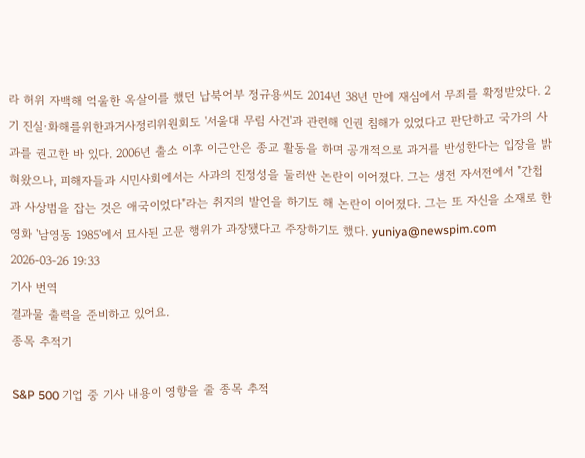라 허위 자백해 억울한 옥살이를 했던 납북어부 정규용씨도 2014년 38년 만에 재심에서 무죄를 확정받았다. 2기 진실·화해를위한과거사정리위원회도 '서울대 무림 사건'과 관련해 인권 침해가 있었다고 판단하고 국가의 사과를 권고한 바 있다. 2006년 출소 이후 이근안은 종교 활동을 하며 공개적으로 과거를 반성한다는 입장을 밝혀왔으나, 피해자들과 시민사회에서는 사과의 진정성을 둘러싼 논란이 이어졌다. 그는 생전 자서전에서 "간첩과 사상범을 잡는 것은 애국이었다"라는 취지의 발언을 하기도 해 논란이 이어졌다. 그는 또 자신을 소재로 한 영화 '남영동 1985'에서 묘사된 고문 행위가 과장됐다고 주장하기도 했다. yuniya@newspim.com 2026-03-26 19:33
기사 번역
결과물 출력을 준비하고 있어요.
종목 추적기

S&P 500 기업 중 기사 내용이 영향을 줄 종목 추적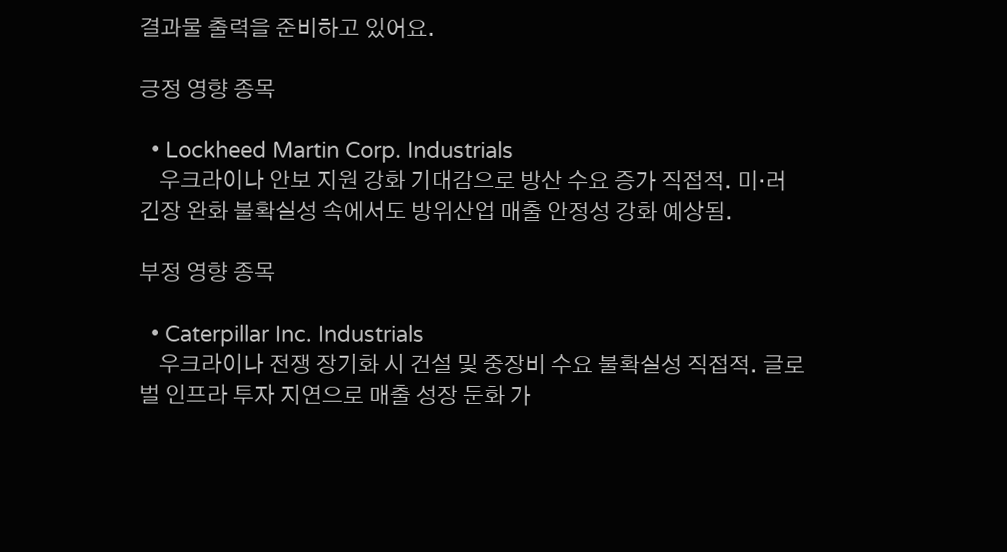결과물 출력을 준비하고 있어요.

긍정 영향 종목

  • Lockheed Martin Corp. Industrials
    우크라이나 안보 지원 강화 기대감으로 방산 수요 증가 직접적. 미·러 긴장 완화 불확실성 속에서도 방위산업 매출 안정성 강화 예상됨.

부정 영향 종목

  • Caterpillar Inc. Industrials
    우크라이나 전쟁 장기화 시 건설 및 중장비 수요 불확실성 직접적. 글로벌 인프라 투자 지연으로 매출 성장 둔화 가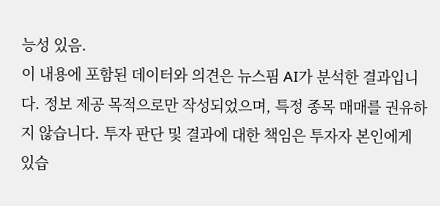능성 있음.
이 내용에 포함된 데이터와 의견은 뉴스핌 AI가 분석한 결과입니다. 정보 제공 목적으로만 작성되었으며, 특정 종목 매매를 권유하지 않습니다. 투자 판단 및 결과에 대한 책임은 투자자 본인에게 있습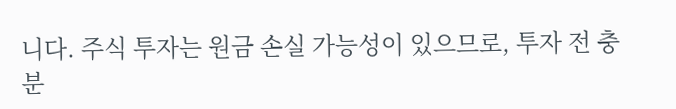니다. 주식 투자는 원금 손실 가능성이 있으므로, 투자 전 충분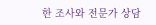한 조사와 전문가 상담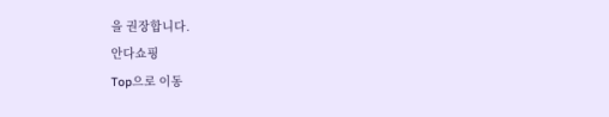을 권장합니다.
안다쇼핑
Top으로 이동